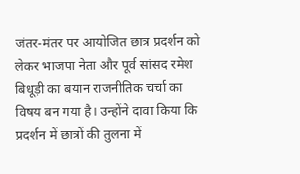जंतर-मंतर पर आयोजित छात्र प्रदर्शन को लेकर भाजपा नेता और पूर्व सांसद रमेश बिधूड़ी का बयान राजनीतिक चर्चा का विषय बन गया है। उन्होंने दावा किया कि प्रदर्शन में छात्रों की तुलना में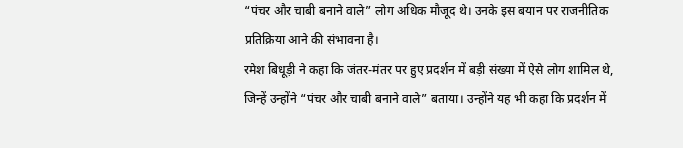“पंचर और चाबी बनाने वाले” लोग अधिक मौजूद थे। उनके इस बयान पर राजनीतिक प्रतिक्रिया आने की संभावना है।
रमेश बिधूड़ी ने कहा कि जंतर-मंतर पर हुए प्रदर्शन में बड़ी संख्या में ऐसे लोग शामिल थे, जिन्हें उन्होंने “पंचर और चाबी बनाने वाले” बताया। उन्होंने यह भी कहा कि प्रदर्शन में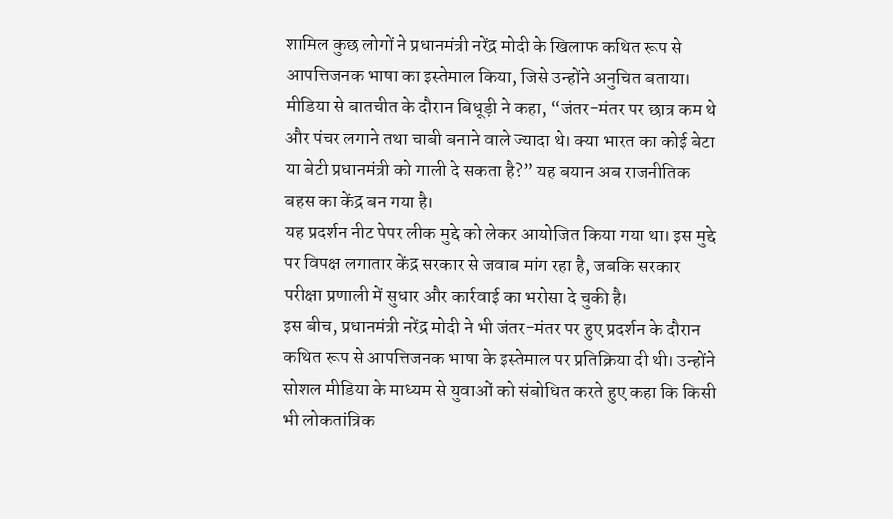शामिल कुछ लोगों ने प्रधानमंत्री नरेंद्र मोदी के खिलाफ कथित रूप से आपत्तिजनक भाषा का इस्तेमाल किया, जिसे उन्होंने अनुचित बताया।
मीडिया से बातचीत के दौरान बिधूड़ी ने कहा, “जंतर-मंतर पर छात्र कम थे और पंचर लगाने तथा चाबी बनाने वाले ज्यादा थे। क्या भारत का कोई बेटा या बेटी प्रधानमंत्री को गाली दे सकता है?” यह बयान अब राजनीतिक बहस का केंद्र बन गया है।
यह प्रदर्शन नीट पेपर लीक मुद्दे को लेकर आयोजित किया गया था। इस मुद्दे पर विपक्ष लगातार केंद्र सरकार से जवाब मांग रहा है, जबकि सरकार परीक्षा प्रणाली में सुधार और कार्रवाई का भरोसा दे चुकी है।
इस बीच, प्रधानमंत्री नरेंद्र मोदी ने भी जंतर-मंतर पर हुए प्रदर्शन के दौरान कथित रूप से आपत्तिजनक भाषा के इस्तेमाल पर प्रतिक्रिया दी थी। उन्होंने सोशल मीडिया के माध्यम से युवाओं को संबोधित करते हुए कहा कि किसी भी लोकतांत्रिक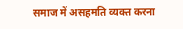समाज में असहमति व्यक्त करना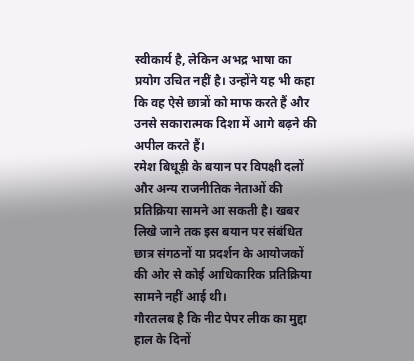स्वीकार्य है, लेकिन अभद्र भाषा का प्रयोग उचित नहीं है। उन्होंने यह भी कहा कि वह ऐसे छात्रों को माफ करते हैं और उनसे सकारात्मक दिशा में आगे बढ़ने की अपील करते हैं।
रमेश बिधूड़ी के बयान पर विपक्षी दलों और अन्य राजनीतिक नेताओं की प्रतिक्रिया सामने आ सकती है। खबर लिखे जाने तक इस बयान पर संबंधित छात्र संगठनों या प्रदर्शन के आयोजकों की ओर से कोई आधिकारिक प्रतिक्रिया सामने नहीं आई थी।
गौरतलब है कि नीट पेपर लीक का मुद्दा हाल के दिनों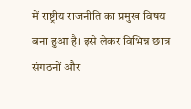में राष्ट्रीय राजनीति का प्रमुख विषय बना हुआ है। इसे लेकर विभिन्न छात्र संगठनों और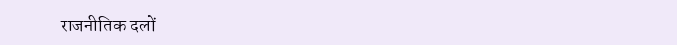राजनीतिक दलों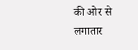की ओर से लगातार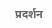प्रदर्शन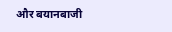और बयानबाजी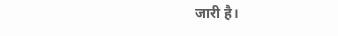जारी है।